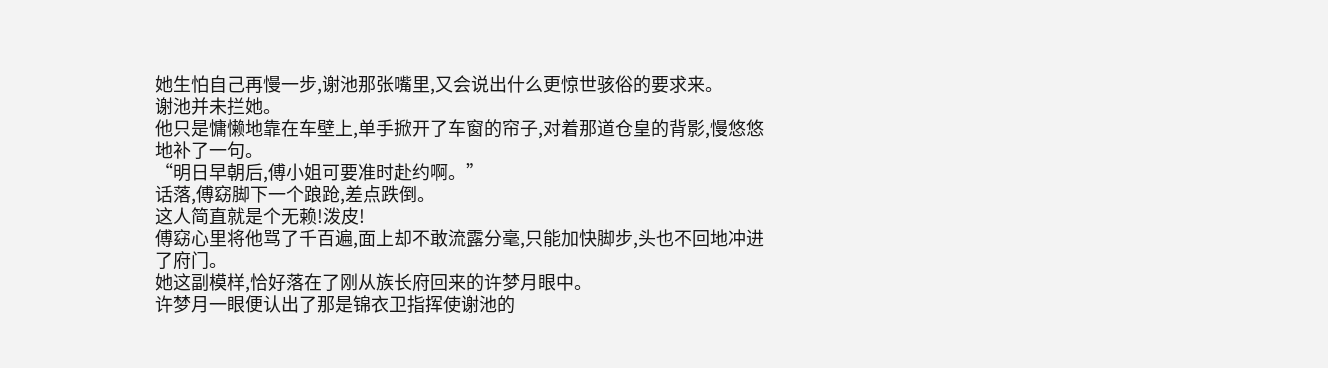她生怕自己再慢一步,谢池那张嘴里,又会说出什么更惊世骇俗的要求来。
谢池并未拦她。
他只是慵懒地靠在车壁上,单手掀开了车窗的帘子,对着那道仓皇的背影,慢悠悠地补了一句。
“明日早朝后,傅小姐可要准时赴约啊。”
话落,傅窈脚下一个踉跄,差点跌倒。
这人简直就是个无赖!泼皮!
傅窈心里将他骂了千百遍,面上却不敢流露分毫,只能加快脚步,头也不回地冲进了府门。
她这副模样,恰好落在了刚从族长府回来的许梦月眼中。
许梦月一眼便认出了那是锦衣卫指挥使谢池的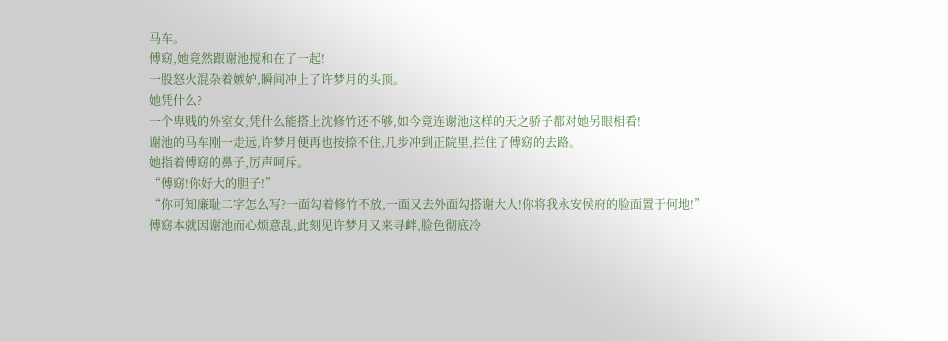马车。
傅窈,她竟然跟谢池搅和在了一起!
一股怒火混杂着嫉妒,瞬间冲上了许梦月的头顶。
她凭什么?
一个卑贱的外室女,凭什么能搭上沈修竹还不够,如今竟连谢池这样的天之骄子都对她另眼相看!
谢池的马车刚一走远,许梦月便再也按捺不住,几步冲到正院里,拦住了傅窈的去路。
她指着傅窈的鼻子,厉声呵斥。
“傅窈!你好大的胆子!”
“你可知廉耻二字怎么写?一面勾着修竹不放,一面又去外面勾搭谢大人!你将我永安侯府的脸面置于何地!”
傅窈本就因谢池而心烦意乱,此刻见许梦月又来寻衅,脸色彻底冷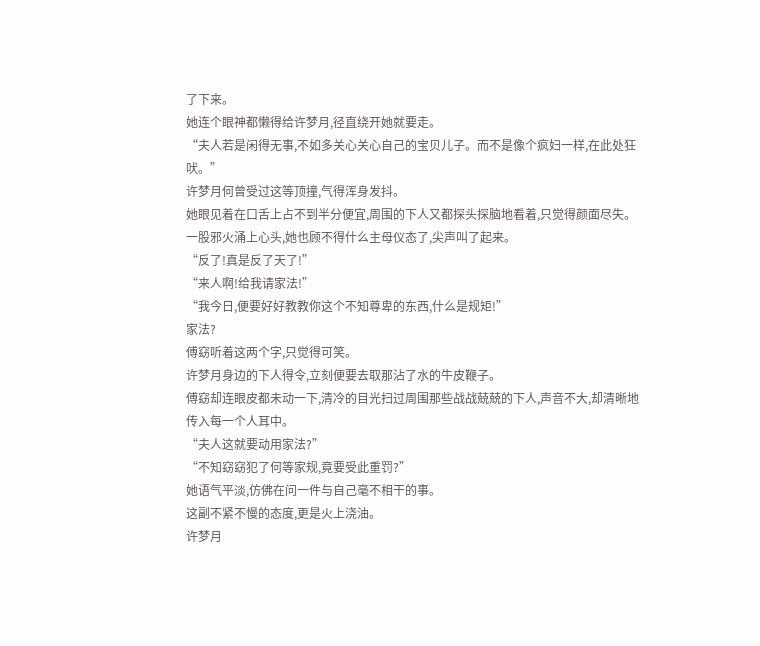了下来。
她连个眼神都懒得给许梦月,径直绕开她就要走。
“夫人若是闲得无事,不如多关心关心自己的宝贝儿子。而不是像个疯妇一样,在此处狂吠。”
许梦月何曾受过这等顶撞,气得浑身发抖。
她眼见着在口舌上占不到半分便宜,周围的下人又都探头探脑地看着,只觉得颜面尽失。
一股邪火涌上心头,她也顾不得什么主母仪态了,尖声叫了起来。
“反了!真是反了天了!”
“来人啊!给我请家法!”
“我今日,便要好好教教你这个不知尊卑的东西,什么是规矩!”
家法?
傅窈听着这两个字,只觉得可笑。
许梦月身边的下人得令,立刻便要去取那沾了水的牛皮鞭子。
傅窈却连眼皮都未动一下,清冷的目光扫过周围那些战战兢兢的下人,声音不大,却清晰地传入每一个人耳中。
“夫人这就要动用家法?”
“不知窈窈犯了何等家规,竟要受此重罚?”
她语气平淡,仿佛在问一件与自己毫不相干的事。
这副不紧不慢的态度,更是火上浇油。
许梦月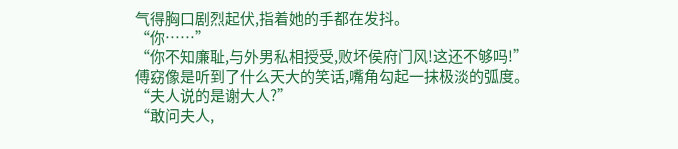气得胸口剧烈起伏,指着她的手都在发抖。
“你……”
“你不知廉耻,与外男私相授受,败坏侯府门风!这还不够吗!”
傅窈像是听到了什么天大的笑话,嘴角勾起一抹极淡的弧度。
“夫人说的是谢大人?”
“敢问夫人,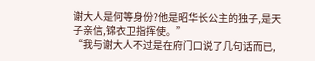谢大人是何等身份?他是昭华长公主的独子,是天子亲信,锦衣卫指挥使。”
“我与谢大人不过是在府门口说了几句话而已,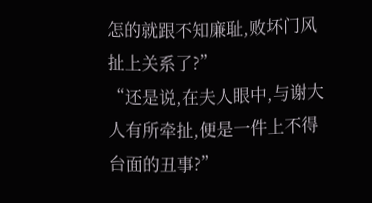怎的就跟不知廉耻,败坏门风扯上关系了?”
“还是说,在夫人眼中,与谢大人有所牵扯,便是一件上不得台面的丑事?”